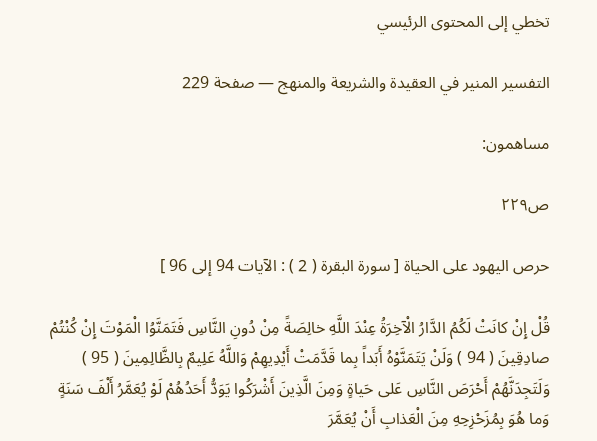تخطي إلى المحتوى الرئيسي

التفسير المنير في العقيدة والشريعة والمنهج — صفحة 229

مساهمون:

ص٢٢٩

حرص اليهود على الحياة [ سورة البقرة ( 2 ) : الآيات 94 إلى 96 ]

قُلْ إِنْ كانَتْ لَكُمُ الدَّارُ الْآخِرَةُ عِنْدَ اللَّهِ خالِصَةً مِنْ دُونِ النَّاسِ فَتَمَنَّوُا الْمَوْتَ إِنْ كُنْتُمْ صادِقِينَ ( 94 ) وَلَنْ يَتَمَنَّوْهُ أَبَداً بِما قَدَّمَتْ أَيْدِيهِمْ وَاللَّهُ عَلِيمٌ بِالظَّالِمِينَ ( 95 ) وَلَتَجِدَنَّهُمْ أَحْرَصَ النَّاسِ عَلى حَياةٍ وَمِنَ الَّذِينَ أَشْرَكُوا يَوَدُّ أَحَدُهُمْ لَوْ يُعَمَّرُ أَلْفَ سَنَةٍ وَما هُوَ بِمُزَحْزِحِهِ مِنَ الْعَذابِ أَنْ يُعَمَّرَ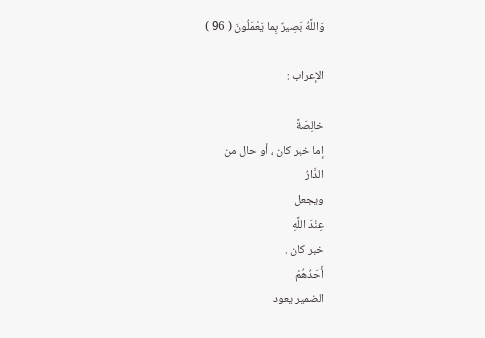وَاللَّهُ بَصِيرٌ بِما يَعْمَلُونَ ( 96 )

الإعراب :

خالِصَةً
إما خبر كان ، أو حال من
الدَّارُ
ويجعل
عِنْدَ اللَّهِ
خبر كان .
أَحَدُهُمْ
الضمير يعود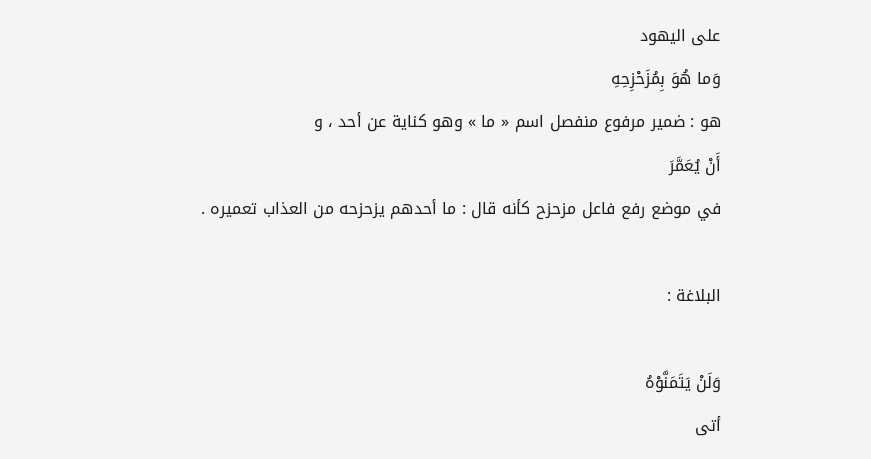على اليهود
وَما هُوَ بِمُزَحْزِحِهِ
هو : ضمير مرفوع منفصل اسم « ما » وهو كناية عن أحد ، و
أَنْ يُعَمَّرَ
في موضع رفع فاعل مزحزح كأنه قال : ما أحدهم يزحزحه من العذاب تعميره .

البلاغة :

وَلَنْ يَتَمَنَّوْهُ
أتى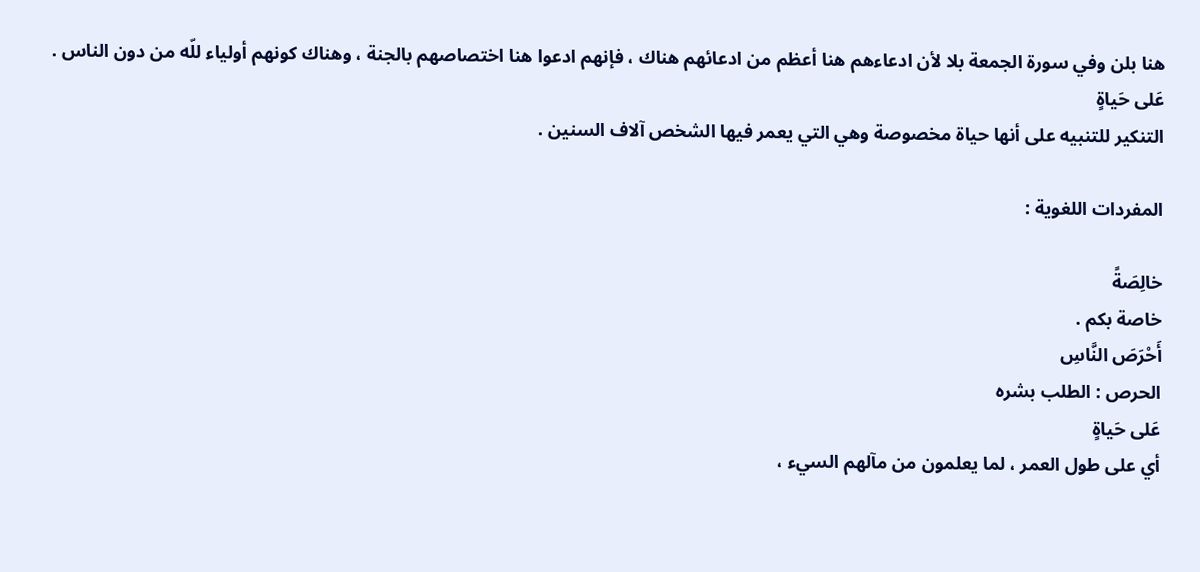هنا بلن وفي سورة الجمعة بلا لأن ادعاءهم هنا أعظم من ادعائهم هناك ، فإنهم ادعوا هنا اختصاصهم بالجنة ، وهناك كونهم أولياء للّه من دون الناس .
عَلى حَياةٍ
التنكير للتنبيه على أنها حياة مخصوصة وهي التي يعمر فيها الشخص آلاف السنين .

المفردات اللغوية :

خالِصَةً
خاصة بكم .
أَحْرَصَ النَّاسِ
الحرص : الطلب بشره
عَلى حَياةٍ
أي على طول العمر ، لما يعلمون من مآلهم السيء ،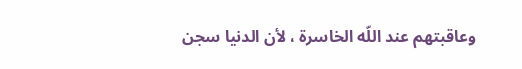وعاقبتهم عند اللّه الخاسرة ، لأن الدنيا سجن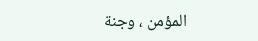المؤمن ، وجنة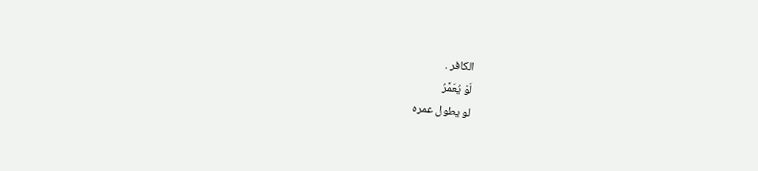الكافر .
لَوْ يُعَمَّرُ
لو يطول عمره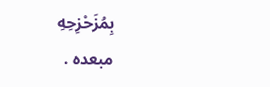بِمُزَحْزِحِهِ
مبعده .